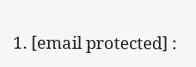1. [email protected] :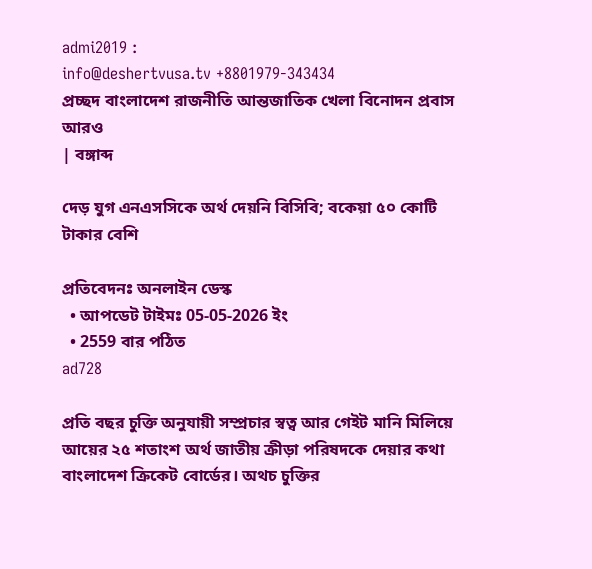admi2019 :
info@deshertvusa.tv +8801979-343434
প্রচ্ছদ বাংলাদেশ রাজনীতি আন্তজাতিক খেলা বিনোদন প্রবাস আরও
| বঙ্গাব্দ

দেড় যুগ এনএসসিকে অর্থ দেয়নি বিসিবি; বকেয়া ৫০ কোটি টাকার বেশি

প্রতিবেদনঃ অনলাইন ডেস্ক
  • আপডেট টাইমঃ 05-05-2026 ইং
  • 2559 বার পঠিত
ad728

প্রতি বছর চুক্তি অনুযায়ী সম্প্রচার স্বত্ব আর গেইট মানি মিলিয়ে আয়ের ২৫ শতাংশ অর্থ জাতীয় ক্রীড়া পরিষদকে দেয়ার কথা বাংলাদেশ ক্রিকেট বোর্ডের। অথচ চুক্তির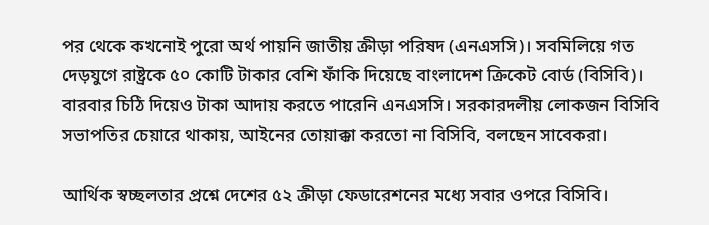পর থেকে কখনোই পুরো অর্থ পায়নি জাতীয় ক্রীড়া পরিষদ (এনএসসি)। সবমিলিয়ে গত দেড়যুগে রাষ্ট্রকে ৫০ কোটি টাকার বেশি ফাঁকি দিয়েছে বাংলাদেশ ক্রিকেট বোর্ড (বিসিবি)। বারবার চিঠি দিয়েও টাকা আদায় করতে পারেনি এনএসসি। সরকারদলীয় লোকজন বিসিবি সভাপতির চেয়ারে থাকায়, আইনের তোয়াক্কা করতো না বিসিবি, বলছেন সাবেকরা।

আর্থিক স্বচ্ছলতার প্রশ্নে দেশের ৫২ ক্রীড়া ফেডারেশনের মধ্যে সবার ওপরে বিসিবি।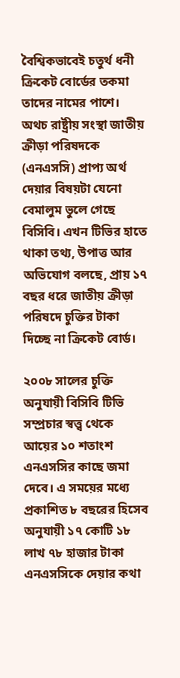বৈশ্বিকভাবেই চতুর্থ ধনী ক্রিকেট বোর্ডের তকমা তাদের নামের পাশে। অথচ রাষ্ট্রীয় সংস্থা জাতীয় ক্রীড়া পরিষদকে (এনএসসি) প্রাপ্য অর্থ দেয়ার বিষয়টা যেনো বেমালুম ভুলে গেছে বিসিবি। এখন টিভির হাতে থাকা তথ্য, উপাত্ত আর অভিযোগ বলছে, প্রায় ১৭ বছর ধরে জাতীয় ক্রীড়া পরিষদে চুক্তির টাকা দিচ্ছে না ক্রিকেট বোর্ড।

২০০৮ সালের চুক্তি অনুযায়ী বিসিবি টিভি সম্প্রচার স্বত্ত্ব থেকে আয়ের ১০ শতাংশ এনএসসির কাছে জমা দেবে। এ সময়ের মধ্যে প্রকাশিত ৮ বছরের হিসেব অনুযায়ী ১৭ কোটি ১৮ লাখ ৭৮ হাজার টাকা এনএসসিকে দেয়ার কথা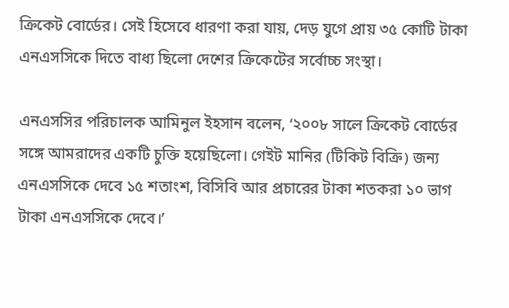ক্রিকেট বোর্ডের। সেই হিসেবে ধারণা করা যায়, দেড় যুগে প্রায় ৩৫ কোটি টাকা এনএসসিকে দিতে বাধ্য ছিলো দেশের ক্রিকেটের সর্বোচ্চ সংস্থা।

এনএসসির পরিচালক আমিনুল ইহসান বলেন, ‘২০০৮ সালে ক্রিকেট বোর্ডের সঙ্গে আমরাদের একটি চুক্তি হয়েছিলো। গেইট মানির (টিকিট বিক্রি) জন্য এনএসসিকে দেবে ১৫ শতাংশ, বিসিবি আর প্রচারের টাকা শতকরা ১০ ভাগ টাকা এনএসসিকে দেবে।’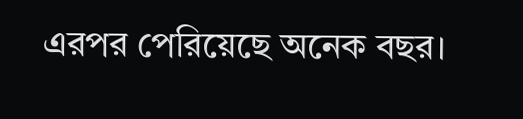এরপর পেরিয়েছে অনেক বছর।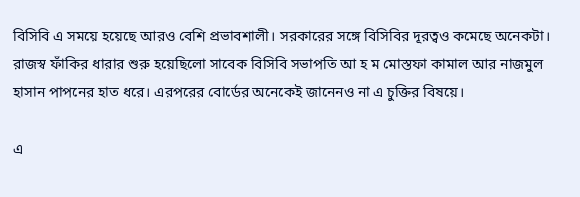বিসিবি এ সময়ে হয়েছে আরও বেশি প্রভাবশালী। সরকারের সঙ্গে বিসিবির দূরত্বও কমেছে অনেকটা। রাজস্ব ফাঁকির ধারার শুরু হয়েছিলো সাবেক বিসিবি সভাপতি আ হ ম মোস্তফা কামাল আর নাজমুল হাসান পাপনের হাত ধরে। এরপরের বোর্ডের অনেকেই জানেনও না এ চুক্তির বিষয়ে।

এ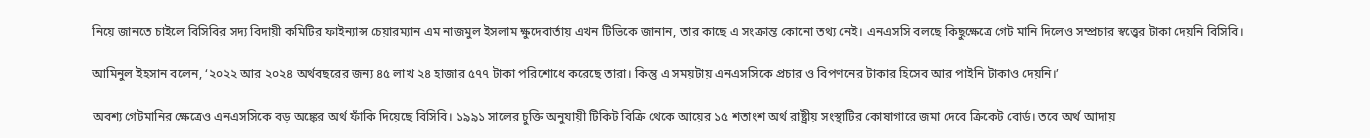নিয়ে জানতে চাইলে বিসিবির সদ্য বিদায়ী কমিটির ফাইন্যান্স চেয়ারম্যান এম নাজমুল ইসলাম ক্ষুদেবার্তায় এখন টিভিকে জানান, তার কাছে এ সংক্রান্ত কোনো তথ্য নেই। এনএসসি বলছে কিছুক্ষেত্রে গেট মানি দিলেও সম্প্রচার স্বত্ত্বের টাকা দেয়নি বিসিবি।

আমিনুল ইহসান বলেন, ‘২০২২ আর ২০২৪ অর্থবছরের জন্য ৪৫ লাখ ২৪ হাজার ৫৭৭ টাকা পরিশোধে করেছে তারা। কিন্তু এ সময়টায় এনএসসিকে প্রচার ও বিপণনের টাকার হিসেব আর পাইনি টাকাও দেয়নি।’

অবশ্য গেটমানির ক্ষেত্রেও এনএসসিকে বড় অঙ্কের অর্থ ফাঁকি দিয়েছে বিসিবি। ১৯৯১ সালের চুক্তি অনুযায়ী টিকিট বিক্রি থেকে আয়ের ১৫ শতাংশ অর্থ রাষ্ট্রীয় সংস্থাটির কোষাগারে জমা দেবে ক্রিকেট বোর্ড। তবে অর্থ আদায়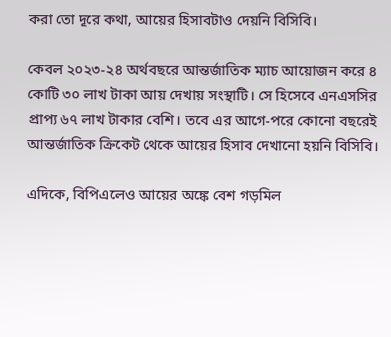করা তো দূরে কথা, আয়ের হিসাবটাও দেয়নি বিসিবি।

কেবল ২০২৩-২৪ অর্থবছরে আন্তর্জাতিক ম্যাচ আয়োজন করে ৪ কোটি ৩০ লাখ টাকা আয় দেখায় সংস্থাটি। সে হিসেবে এনএসসির প্রাপ্য ৬৭ লাখ টাকার বেশি। তবে এর আগে-পরে কোনো বছরেই আন্তর্জাতিক ক্রিকেট থেকে আয়ের হিসাব দেখানো হয়নি বিসিবি।

এদিকে, বিপিএলেও আয়ের অঙ্কে বেশ গড়মিল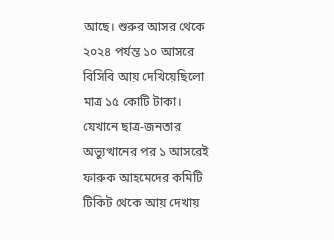আছে। শুরুর আসর থেকে ২০২৪ পর্যন্ত ১০ আসরে বিসিবি আয় দেখিয়েছিলো মাত্র ১৫ কোটি টাকা। যেখানে ছাত্র-জনতার অভ্যুত্থানের পর ১ আসরেই ফারুক আহমেদের কমিটি টিকিট থেকে আয় দেখায়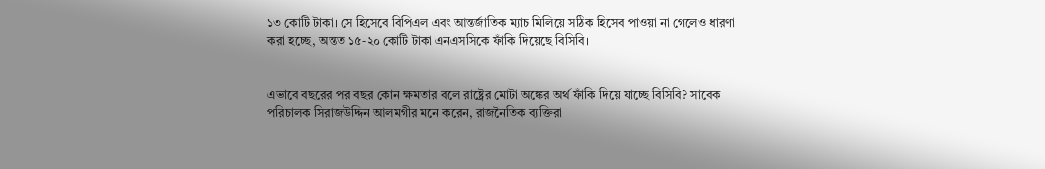১৩ কোটি টাকা। সে হিসেবে বিপিএল এবং আন্তর্জাতিক ম্যাচ মিলিয়ে সঠিক হিসেব পাওয়া না গেলেও ধারণা করা হচ্ছে, অন্তত ১৫-২০ কোটি টাকা এনএসসিকে ফাঁকি দিয়েছে বিসিবি।


এভাবে বছরের পর বছর কোন ক্ষমতার বলে রাষ্ট্রের মোটা অঙ্কের অর্থ ফাঁকি দিয়ে যাচ্ছে বিসিবি? সাবেক পরিচালক সিরাজউদ্দিন আলমগীর মনে করেন, রাজনৈতিক ব্যক্তিরা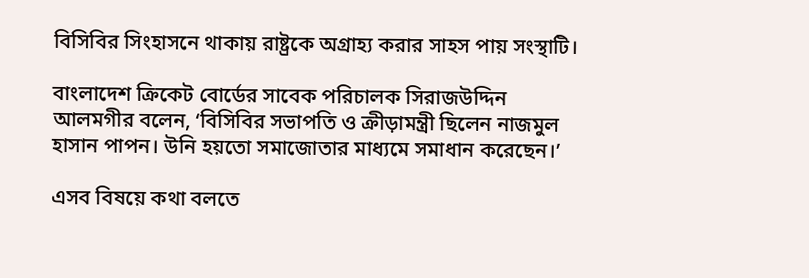বিসিবির সিংহাসনে থাকায় রাষ্ট্রকে অগ্রাহ্য করার সাহস পায় সংস্থাটি।

বাংলাদেশ ক্রিকেট বোর্ডের সাবেক পরিচালক সিরাজউদ্দিন আলমগীর বলেন, ‘বিসিবির সভাপতি ও ক্রীড়ামন্ত্রী ছিলেন নাজমুল হাসান পাপন। উনি হয়তো সমাজোতার মাধ্যমে সমাধান করেছেন।’

এসব বিষয়ে কথা বলতে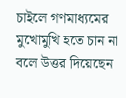চাইলে গণমাধ্যমের মুখোমুখি হতে চান না বলে উত্তর দিয়েছেন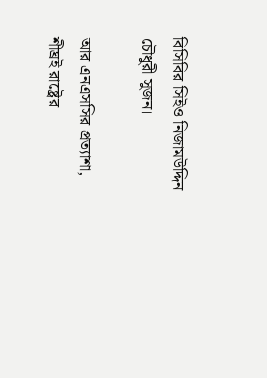বিসিবির সিইও নিজামউদ্দিন চৌধুরী সুজন।

আর এনএসসির প্রত্যাশা, শীঘ্রই রাষ্ট্রের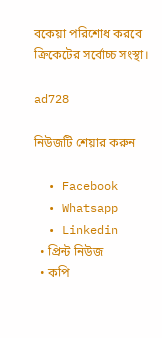বকেয়া পরিশোধ করবে ক্রিকেটের সর্বোচ্চ সংস্থা।

ad728

নিউজটি শেয়ার করুন

  • Facebook
  • Whatsapp
  • Linkedin
  • প্রিন্ট নিউজ
  • কপি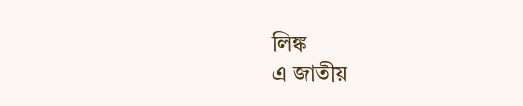লিঙ্ক
এ জাতীয়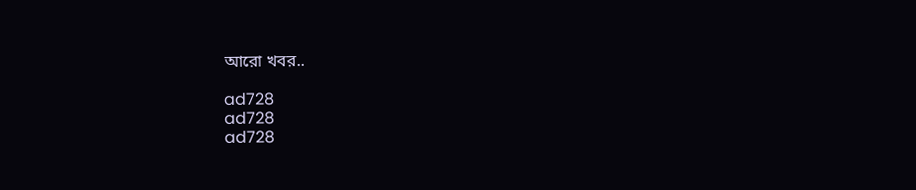আরো খবর..

ad728
ad728
ad728